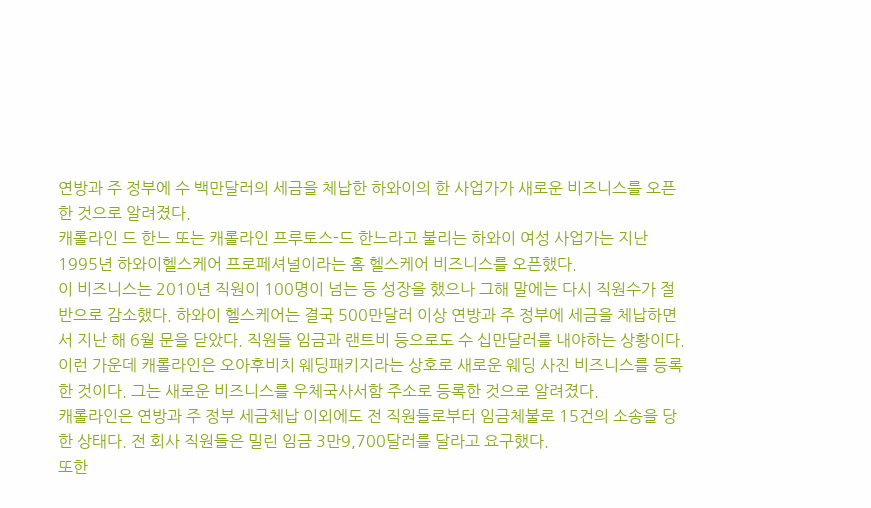연방과 주 정부에 수 백만달러의 세금을 체납한 하와이의 한 사업가가 새로운 비즈니스를 오픈한 것으로 알려졌다.
캐롤라인 드 한느 또는 캐롤라인 프루토스-드 한느라고 불리는 하와이 여성 사업가는 지난 1995년 하와이헬스케어 프로페셔널이라는 홈 헬스케어 비즈니스를 오픈했다.
이 비즈니스는 2010년 직원이 100명이 넘는 등 성장을 했으나 그해 말에는 다시 직원수가 절반으로 감소했다. 하와이 헬스케어는 결국 500만달러 이상 연방과 주 정부에 세금을 체납하면서 지난 해 6월 문을 닫았다. 직원들 임금과 랜트비 등으로도 수 십만달러를 내야하는 상황이다.
이런 가운데 캐롤라인은 오아후비치 웨딩패키지라는 상호로 새로운 웨딩 사진 비즈니스를 등록한 것이다. 그는 새로운 비즈니스를 우체국사서함 주소로 등록한 것으로 알려졌다.
캐롤라인은 연방과 주 정부 세금체납 이외에도 전 직원들로부터 임금체불로 15건의 소송을 당한 상태다. 전 회사 직원들은 밀린 임금 3만9,700달러를 달라고 요구했다.
또한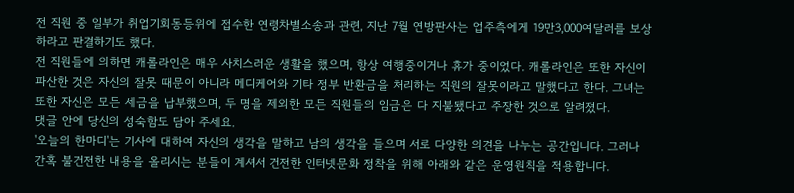전 직원 중 일부가 취업기회동등위에 접수한 연령차별소송과 관련, 지난 7월 연방판사는 업주측에게 19만3,000여달러를 보상하라고 판결하기도 했다.
전 직원들에 의하면 캐롤라인은 매우 사치스러운 생활을 했으며, 항상 여행중이거나 휴가 중이었다. 캐롤라인은 또한 자신이 파산한 것은 자신의 잘못 때문이 아니라 메디케어와 기타 정부 반환금을 처리하는 직원의 잘못이라고 말했다고 한다. 그녀는 또한 자신은 모든 세금을 납부했으며, 두 명을 제외한 모든 직원들의 임금은 다 지불됐다고 주장한 것으로 알려졌다.
댓글 안에 당신의 성숙함도 담아 주세요.
'오늘의 한마디'는 기사에 대하여 자신의 생각을 말하고 남의 생각을 들으며 서로 다양한 의견을 나누는 공간입니다. 그러나 간혹 불건전한 내용을 올리시는 분들이 계셔서 건전한 인터넷문화 정착을 위해 아래와 같은 운영원칙을 적용합니다.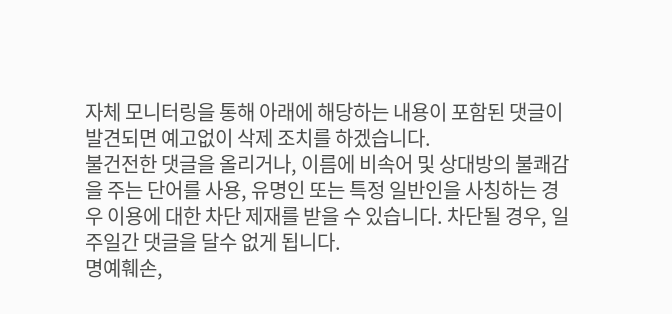자체 모니터링을 통해 아래에 해당하는 내용이 포함된 댓글이 발견되면 예고없이 삭제 조치를 하겠습니다.
불건전한 댓글을 올리거나, 이름에 비속어 및 상대방의 불쾌감을 주는 단어를 사용, 유명인 또는 특정 일반인을 사칭하는 경우 이용에 대한 차단 제재를 받을 수 있습니다. 차단될 경우, 일주일간 댓글을 달수 없게 됩니다.
명예훼손,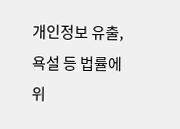개인정보 유출, 욕설 등 법률에 위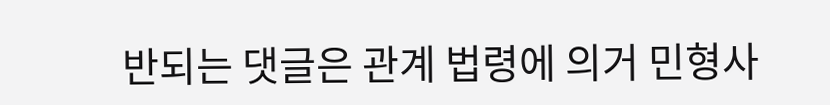반되는 댓글은 관계 법령에 의거 민형사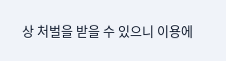상 처벌을 받을 수 있으니 이용에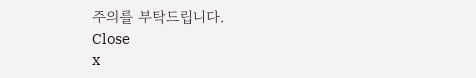주의를 부탁드립니다.
Close
x